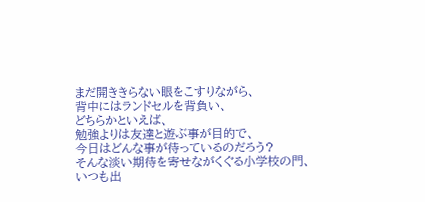まだ開ききらない眼をこすりながら、
背中にはランドセルを背負い、
どちらかといえば、
勉強よりは友達と遊ぶ事が目的で、
今日はどんな事が待っているのだろう?
そんな淡い期待を寄せながくぐる小学校の門、
いつも出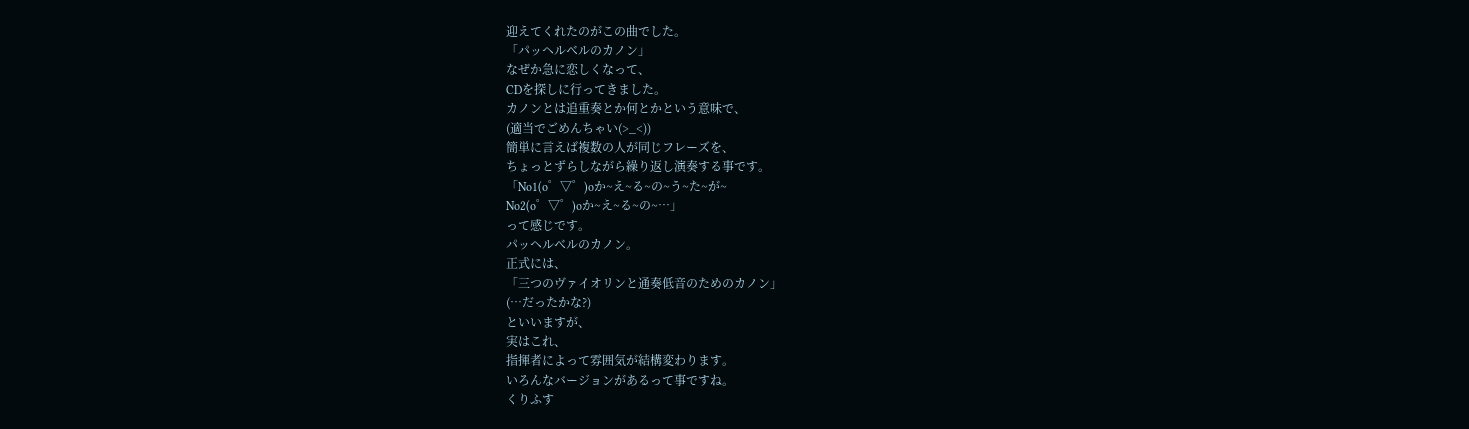迎えてくれたのがこの曲でした。
「パッヘルベルのカノン」
なぜか急に恋しくなって、
CDを探しに行ってきました。
カノンとは追重奏とか何とかという意味で、
(適当でごめんちゃい(>_<))
簡単に言えば複数の人が同じフレーズを、
ちょっとずらしながら繰り返し演奏する事です。
「No1(o゜▽゜)oか~え~る~の~う~た~が~
No2(o゜▽゜)oか~え~る~の~…」
って感じです。
パッヘルベルのカノン。
正式には、
「三つのヴァイオリンと通奏低音のためのカノン」
(…だったかな?)
といいますが、
実はこれ、
指揮者によって雰囲気が結構変わります。
いろんなバージョンがあるって事ですね。
くりふす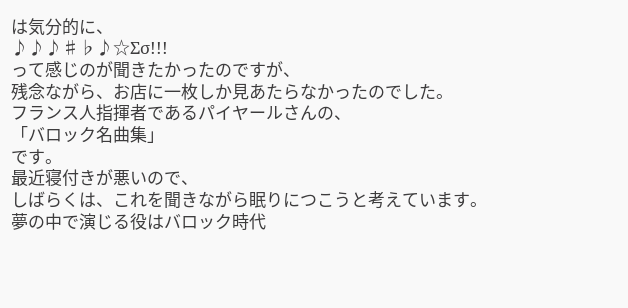は気分的に、
♪♪♪♯♭♪☆Σσ!!!
って感じのが聞きたかったのですが、
残念ながら、お店に一枚しか見あたらなかったのでした。
フランス人指揮者であるパイヤールさんの、
「バロック名曲集」
です。
最近寝付きが悪いので、
しばらくは、これを聞きながら眠りにつこうと考えています。
夢の中で演じる役はバロック時代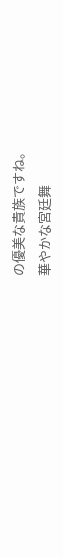の優美な貴族ですね。
華やかな宮廷舞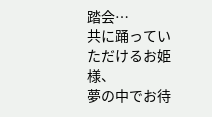踏会…
共に踊っていただけるお姫様、
夢の中でお待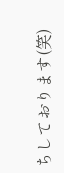ちしております(笑)